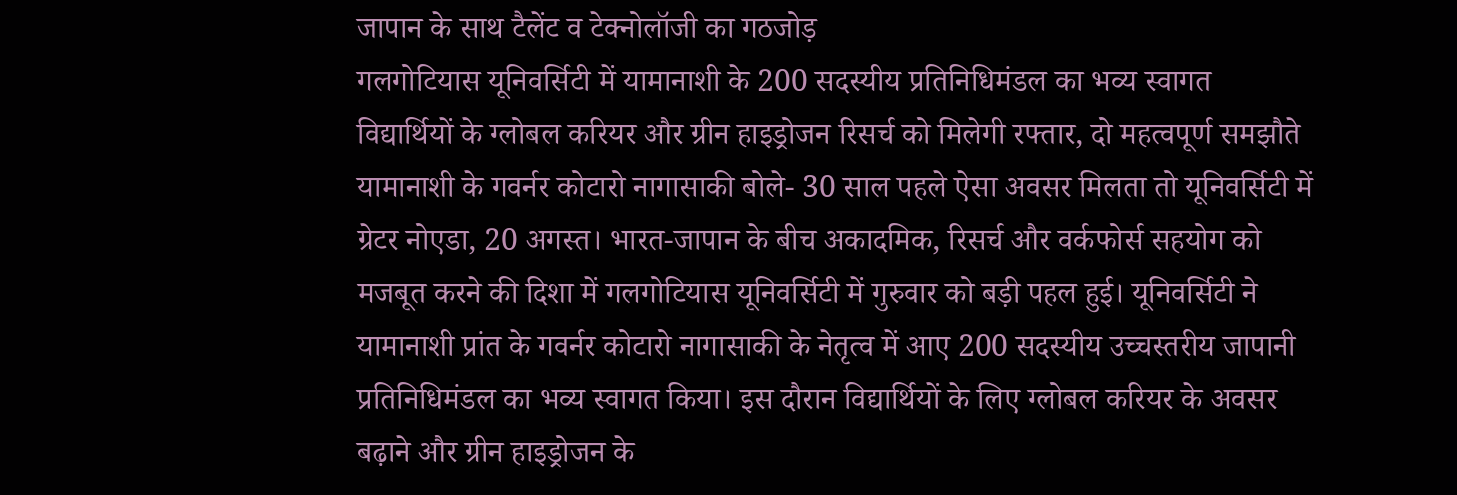जापान के साथ टैलेंट व टेक्नोलॉजी का गठजोड़
गलगोटियास यूनिवर्सिटी में यामानाशी के 200 सदस्यीय प्रतिनिधिमंडल का भव्य स्वागत
विद्यार्थियों के ग्लोबल करियर और ग्रीन हाइड्रोजन रिसर्च को मिलेगी रफ्तार, दो महत्वपूर्ण समझौते
यामानाशी के गवर्नर कोटारो नागासाकी बोले- 30 साल पहले ऐसा अवसर मिलता तो यूनिवर्सिटी में
ग्रेटर नोएडा, 20 अगस्त। भारत-जापान के बीच अकादमिक, रिसर्च और वर्कफोर्स सहयोग को मजबूत करने की दिशा में गलगोटियास यूनिवर्सिटी में गुरुवार को बड़ी पहल हुई। यूनिवर्सिटी ने यामानाशी प्रांत के गवर्नर कोटारो नागासाकी के नेतृत्व में आए 200 सदस्यीय उच्चस्तरीय जापानी प्रतिनिधिमंडल का भव्य स्वागत किया। इस दौरान विद्यार्थियों के लिए ग्लोबल करियर के अवसर बढ़ाने और ग्रीन हाइड्रोजन के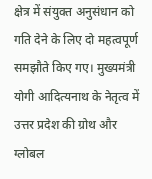क्षेत्र में संयुक्त अनुसंधान को गति देने के लिए दो महत्वपूर्ण समझौते किए गए। मुख्यमंत्री योगी आदित्यनाथ के नेतृत्व में उत्तर प्रदेश की ग्रोथ और ग्लोबल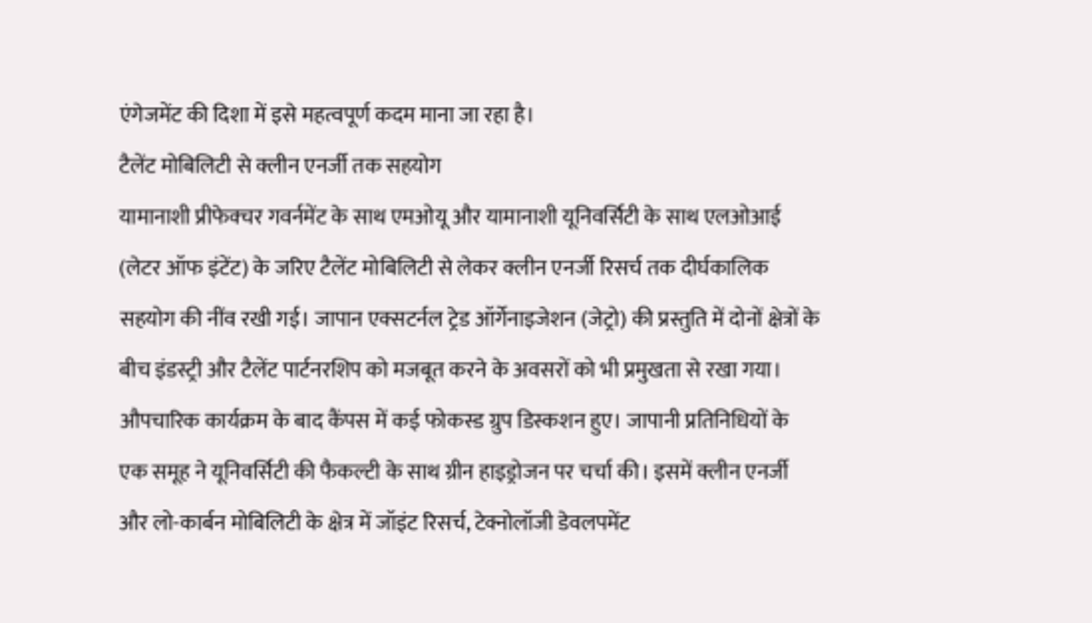एंगेजमेंट की दिशा में इसे महत्वपूर्ण कदम माना जा रहा है।
टैलेंट मोबिलिटी से क्लीन एनर्जी तक सहयोग
यामानाशी प्रीफेक्चर गवर्नमेंट के साथ एमओयू और यामानाशी यूनिवर्सिटी के साथ एलओआई (लेटर ऑफ इंटेंट) के जरिए टैलेंट मोबिलिटी से लेकर क्लीन एनर्जी रिसर्च तक दीर्घकालिक सहयोग की नींव रखी गई। जापान एक्सटर्नल ट्रेड ऑर्गेनाइजेशन (जेट्रो) की प्रस्तुति में दोनों क्षेत्रों के बीच इंडस्ट्री और टैलेंट पार्टनरशिप को मजबूत करने के अवसरों को भी प्रमुखता से रखा गया। औपचारिक कार्यक्रम के बाद कैंपस में कई फोकस्ड ग्रुप डिस्कशन हुए। जापानी प्रतिनिधियों के एक समूह ने यूनिवर्सिटी की फैकल्टी के साथ ग्रीन हाइड्रोजन पर चर्चा की। इसमें क्लीन एनर्जी और लो-कार्बन मोबिलिटी के क्षेत्र में जॉइंट रिसर्च, टेक्नोलॉजी डेवलपमेंट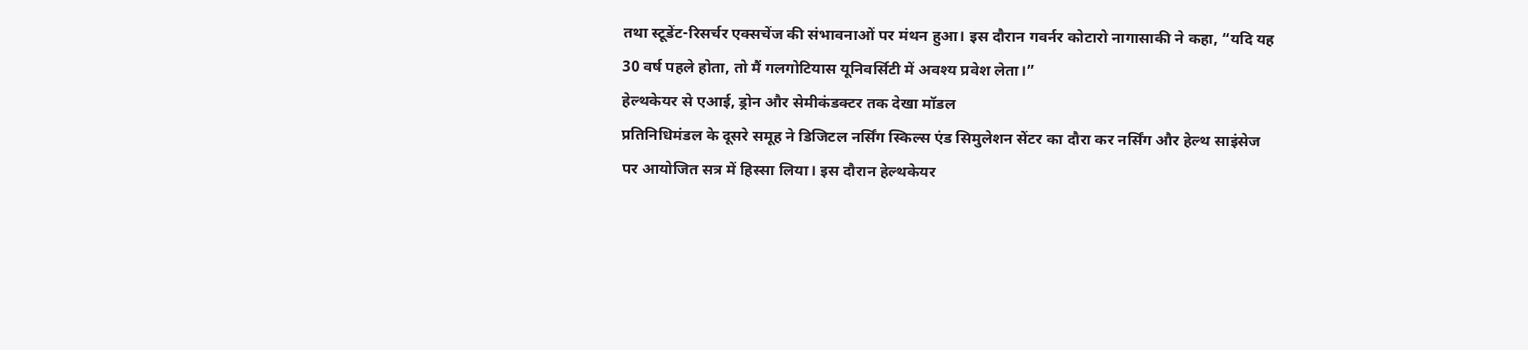तथा स्टूडेंट-रिसर्चर एक्सचेंज की संभावनाओं पर मंथन हुआ। इस दौरान गवर्नर कोटारो नागासाकी ने कहा, “यदि यह 30 वर्ष पहले होता, तो मैं गलगोटियास यूनिवर्सिटी में अवश्य प्रवेश लेता।”
हेल्थकेयर से एआई, ड्रोन और सेमीकंडक्टर तक देखा मॉडल
प्रतिनिधिमंडल के दूसरे समूह ने डिजिटल नर्सिंग स्किल्स एंड सिमुलेशन सेंटर का दौरा कर नर्सिंग और हेल्थ साइंसेज पर आयोजित सत्र में हिस्सा लिया। इस दौरान हेल्थकेयर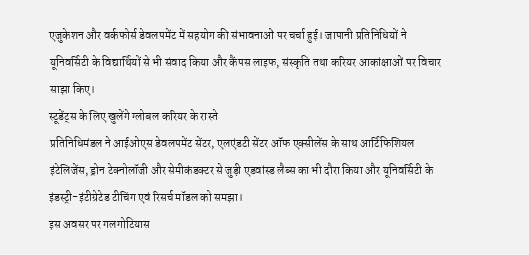एजुकेशन और वर्कफोर्स डेवलपमेंट में सहयोग की संभावनाओं पर चर्चा हुई। जापानी प्रतिनिधियों ने यूनिवर्सिटी के विद्यार्थियों से भी संवाद किया और कैंपस लाइफ, संस्कृति तथा करियर आकांक्षाओं पर विचार साझा किए।
स्टूडेंट्स के लिए खुलेंगे ग्लोबल करियर के रास्ते
प्रतिनिधिमंडल ने आईओएस डेवलपमेंट सेंटर, एलएंडटी सेंटर ऑफ एक्सीलेंस के साथ आर्टिफिशियल इंटेलिजेंस, ड्रोन टेक्नोलॉजी और सेमीकंडक्टर से जुड़ी एडवांस्ड लैब्स का भी दौरा किया और यूनिवर्सिटी के इंडस्ट्री-इंटीग्रेटेड टीचिंग एवं रिसर्च मॉडल को समझा।
इस अवसर पर गलगोटियास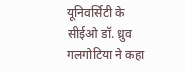यूनिवर्सिटी के सीईओ डॉ. ध्रुव गलगोटिया ने कहा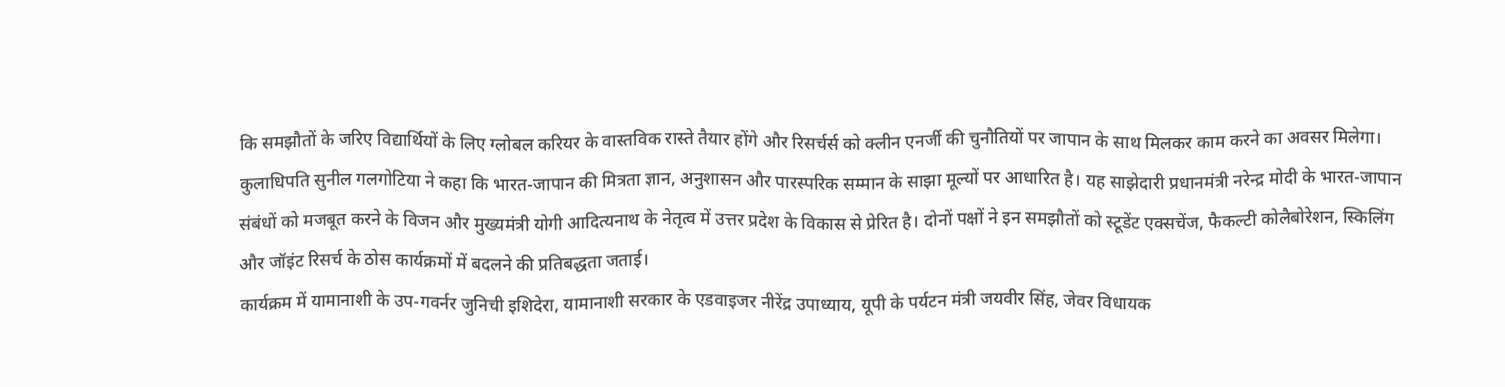कि समझौतों के जरिए विद्यार्थियों के लिए ग्लोबल करियर के वास्तविक रास्ते तैयार होंगे और रिसर्चर्स को क्लीन एनर्जी की चुनौतियों पर जापान के साथ मिलकर काम करने का अवसर मिलेगा। कुलाधिपति सुनील गलगोटिया ने कहा कि भारत-जापान की मित्रता ज्ञान, अनुशासन और पारस्परिक सम्मान के साझा मूल्यों पर आधारित है। यह साझेदारी प्रधानमंत्री नरेन्द्र मोदी के भारत-जापान संबंधों को मजबूत करने के विजन और मुख्यमंत्री योगी आदित्यनाथ के नेतृत्व में उत्तर प्रदेश के विकास से प्रेरित है। दोनों पक्षों ने इन समझौतों को स्टूडेंट एक्सचेंज, फैकल्टी कोलैबोरेशन, स्किलिंग और जॉइंट रिसर्च के ठोस कार्यक्रमों में बदलने की प्रतिबद्धता जताई।
कार्यक्रम में यामानाशी के उप-गवर्नर जुनिची इशिदेरा, यामानाशी सरकार के एडवाइजर नीरेंद्र उपाध्याय, यूपी के पर्यटन मंत्री जयवीर सिंह, जेवर विधायक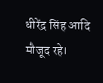धीरेंद्र सिंह आदि मौजूद रहे।